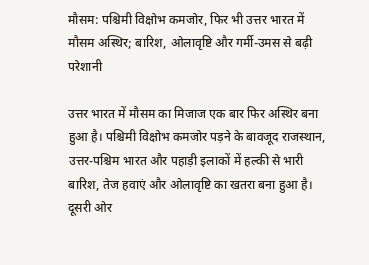मौसम: पश्चिमी विक्षोभ कमजोर, फिर भी उत्तर भारत में मौसम अस्थिर; बारिश, ओलावृष्टि और गर्मी-उमस से बढ़ी परेशानी

उत्तर भारत में मौसम का मिजाज एक बार फिर अस्थिर बना हुआ है। पश्चिमी विक्षोभ कमजोर पड़ने के बावजूद राजस्थान, उत्तर-पश्चिम भारत और पहाड़ी इलाकों में हल्की से भारी बारिश, तेज हवाएं और ओलावृष्टि का खतरा बना हुआ है। दूसरी ओर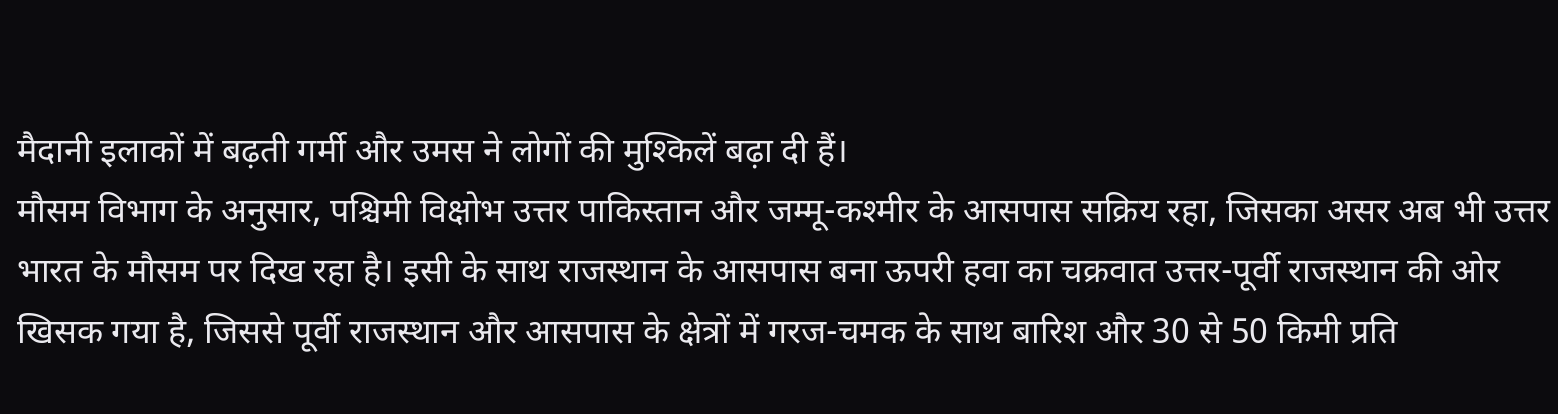मैदानी इलाकों में बढ़ती गर्मी और उमस ने लोगों की मुश्किलें बढ़ा दी हैं।
मौसम विभाग के अनुसार, पश्चिमी विक्षोभ उत्तर पाकिस्तान और जम्मू-कश्मीर के आसपास सक्रिय रहा, जिसका असर अब भी उत्तर भारत के मौसम पर दिख रहा है। इसी के साथ राजस्थान के आसपास बना ऊपरी हवा का चक्रवात उत्तर-पूर्वी राजस्थान की ओर खिसक गया है, जिससे पूर्वी राजस्थान और आसपास के क्षेत्रों में गरज-चमक के साथ बारिश और 30 से 50 किमी प्रति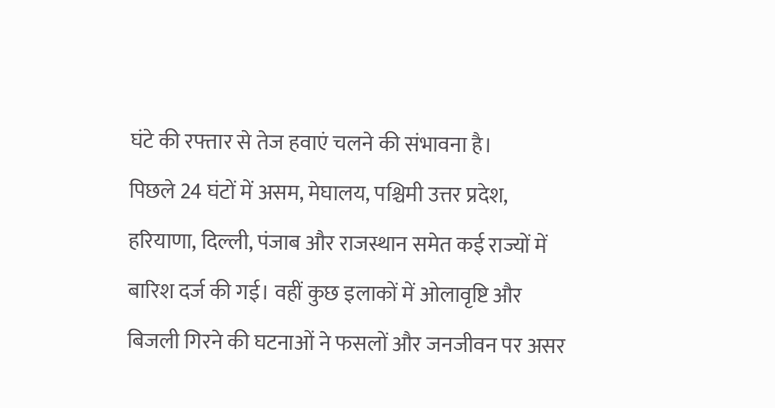घंटे की रफ्तार से तेज हवाएं चलने की संभावना है।
पिछले 24 घंटों में असम, मेघालय, पश्चिमी उत्तर प्रदेश, हरियाणा, दिल्ली, पंजाब और राजस्थान समेत कई राज्यों में बारिश दर्ज की गई। वहीं कुछ इलाकों में ओलावृष्टि और बिजली गिरने की घटनाओं ने फसलों और जनजीवन पर असर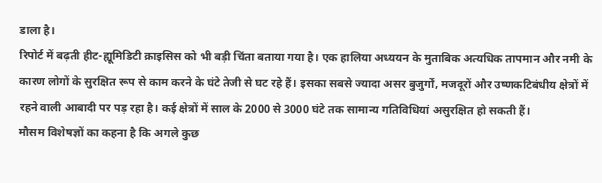डाला है।
रिपोर्ट में बढ़ती हीट-ह्यूमिडिटी क्राइसिस को भी बड़ी चिंता बताया गया है। एक हालिया अध्ययन के मुताबिक अत्यधिक तापमान और नमी के कारण लोगों के सुरक्षित रूप से काम करने के घंटे तेजी से घट रहे हैं। इसका सबसे ज्यादा असर बुजुर्गों, मजदूरों और उष्णकटिबंधीय क्षेत्रों में रहने वाली आबादी पर पड़ रहा है। कई क्षेत्रों में साल के 2000 से 3000 घंटे तक सामान्य गतिविधियां असुरक्षित हो सकती हैं।
मौसम विशेषज्ञों का कहना है कि अगले कुछ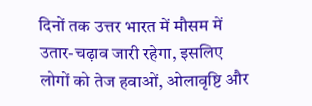दिनों तक उत्तर भारत में मौसम में उतार-चढ़ाव जारी रहेगा, इसलिए लोगों को तेज हवाओं, ओलावृष्टि और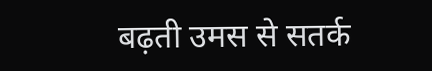बढ़ती उमस से सतर्क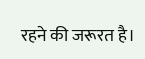रहने की जरूरत है।